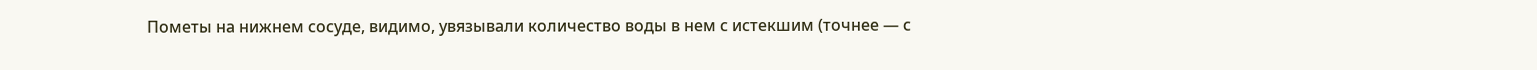Пометы на нижнем сосуде, видимо, увязывали количество воды в нем с истекшим (точнее — с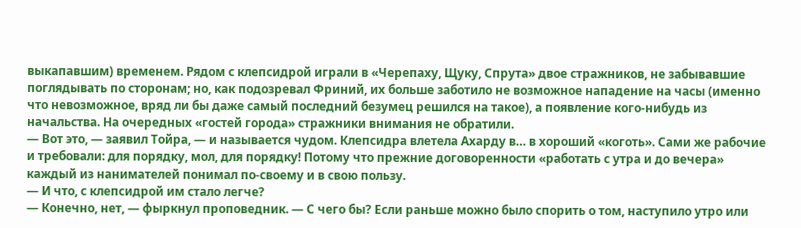выкапавшим) временем. Рядом с клепсидрой играли в «Черепаху, Щуку, Спрута» двое стражников, не забывавшие поглядывать по сторонам; но, как подозревал Фриний, их больше заботило не возможное нападение на часы (именно что невозможное, вряд ли бы даже самый последний безумец решился на такое), а появление кого-нибудь из начальства. На очередных «гостей города» стражники внимания не обратили.
— Вот это, — заявил Тойра, — и называется чудом. Клепсидра влетела Ахарду в… в хороший «коготь». Сами же рабочие и требовали: для порядку, мол, для порядку! Потому что прежние договоренности «работать с утра и до вечера» каждый из нанимателей понимал по-своему и в свою пользу.
— И что, с клепсидрой им стало легче?
— Конечно, нет, — фыркнул проповедник. — С чего бы? Если раньше можно было спорить о том, наступило утро или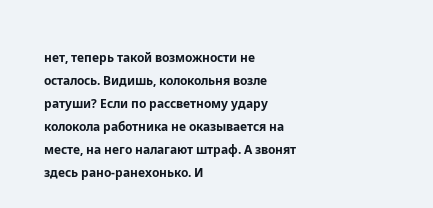нет, теперь такой возможности не осталось. Видишь, колокольня возле ратуши? Если по рассветному удару колокола работника не оказывается на месте, на него налагают штраф. А звонят здесь рано-ранехонько. И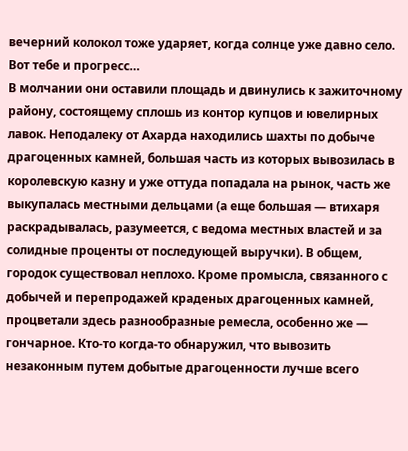вечерний колокол тоже ударяет, когда солнце уже давно село. Вот тебе и прогресс…
В молчании они оставили площадь и двинулись к зажиточному району, состоящему сплошь из контор купцов и ювелирных лавок. Неподалеку от Ахарда находились шахты по добыче драгоценных камней, большая часть из которых вывозилась в королевскую казну и уже оттуда попадала на рынок, часть же выкупалась местными дельцами (а еще большая — втихаря раскрадывалась, разумеется, с ведома местных властей и за солидные проценты от последующей выручки). В общем, городок существовал неплохо. Кроме промысла, связанного с добычей и перепродажей краденых драгоценных камней, процветали здесь разнообразные ремесла, особенно же — гончарное. Кто-то когда-то обнаружил, что вывозить незаконным путем добытые драгоценности лучше всего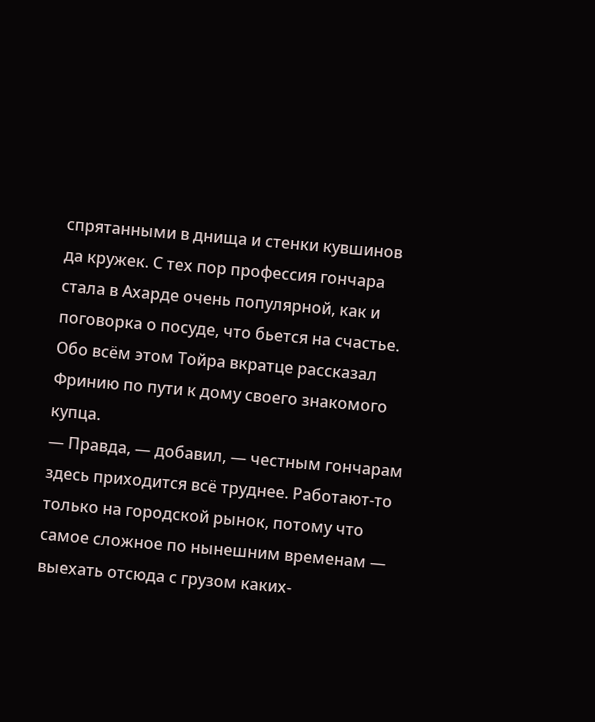спрятанными в днища и стенки кувшинов да кружек. С тех пор профессия гончара стала в Ахарде очень популярной, как и поговорка о посуде, что бьется на счастье.
Обо всём этом Тойра вкратце рассказал Фринию по пути к дому своего знакомого купца.
— Правда, — добавил, — честным гончарам здесь приходится всё труднее. Работают-то только на городской рынок, потому что самое сложное по нынешним временам — выехать отсюда с грузом каких-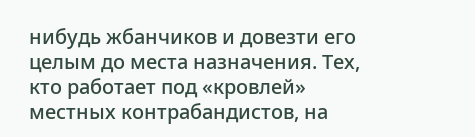нибудь жбанчиков и довезти его целым до места назначения. Тех, кто работает под «кровлей» местных контрабандистов, на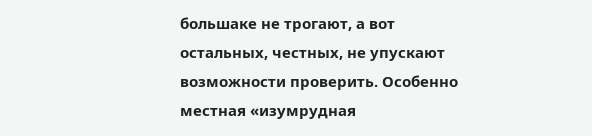большаке не трогают, а вот остальных, честных, не упускают возможности проверить. Особенно местная «изумрудная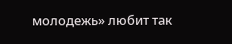молодежь» любит так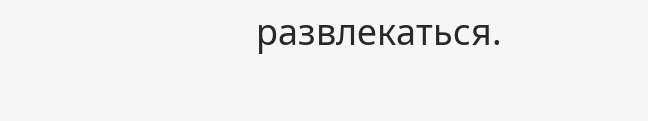развлекаться.